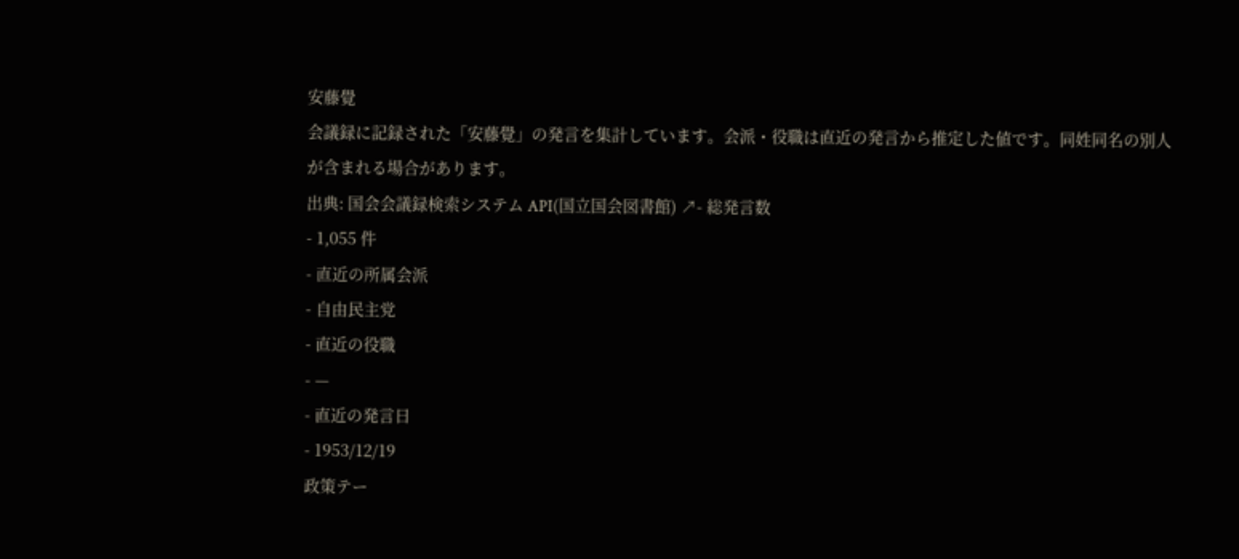安藤覺
会議録に記録された「安藤覺」の発言を集計しています。会派・役職は直近の発言から推定した値です。同姓同名の別人が含まれる場合があります。
出典: 国会会議録検索システム API(国立国会図書館) ↗- 総発言数
- 1,055 件
- 直近の所属会派
- 自由民主党
- 直近の役職
- —
- 直近の発言日
- 1953/12/19
政策テー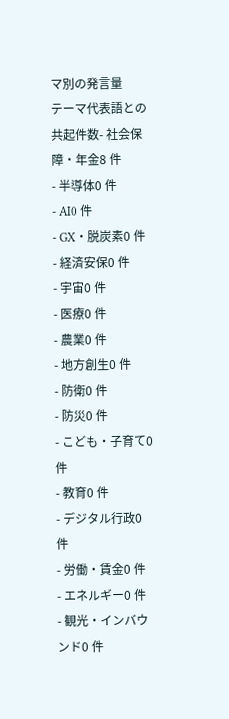マ別の発言量
テーマ代表語との共起件数- 社会保障・年金8 件
- 半導体0 件
- AI0 件
- GX・脱炭素0 件
- 経済安保0 件
- 宇宙0 件
- 医療0 件
- 農業0 件
- 地方創生0 件
- 防衛0 件
- 防災0 件
- こども・子育て0 件
- 教育0 件
- デジタル行政0 件
- 労働・賃金0 件
- エネルギー0 件
- 観光・インバウンド0 件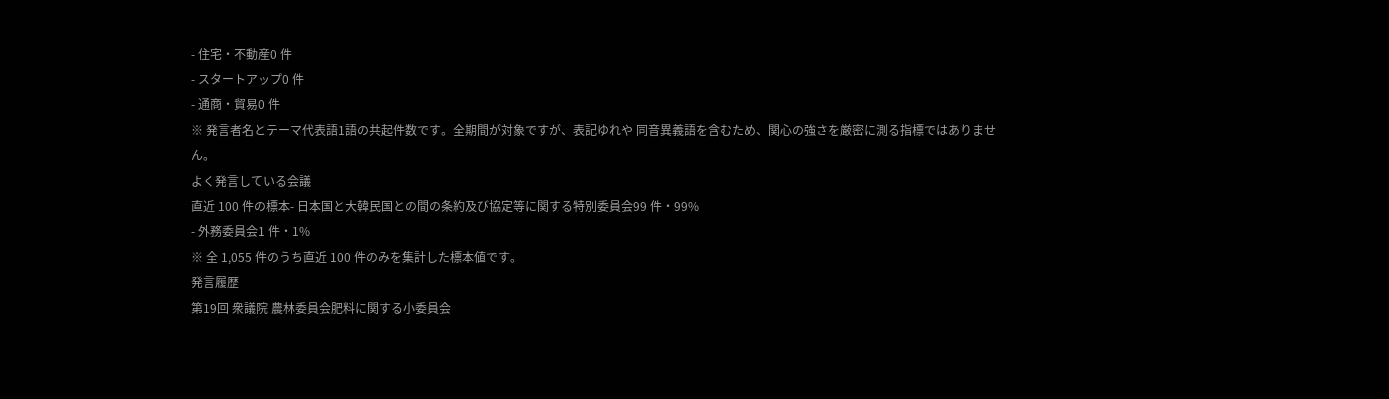- 住宅・不動産0 件
- スタートアップ0 件
- 通商・貿易0 件
※ 発言者名とテーマ代表語1語の共起件数です。全期間が対象ですが、表記ゆれや 同音異義語を含むため、関心の強さを厳密に測る指標ではありません。
よく発言している会議
直近 100 件の標本- 日本国と大韓民国との間の条約及び協定等に関する特別委員会99 件・99%
- 外務委員会1 件・1%
※ 全 1,055 件のうち直近 100 件のみを集計した標本値です。
発言履歴
第19回 衆議院 農林委員会肥料に関する小委員会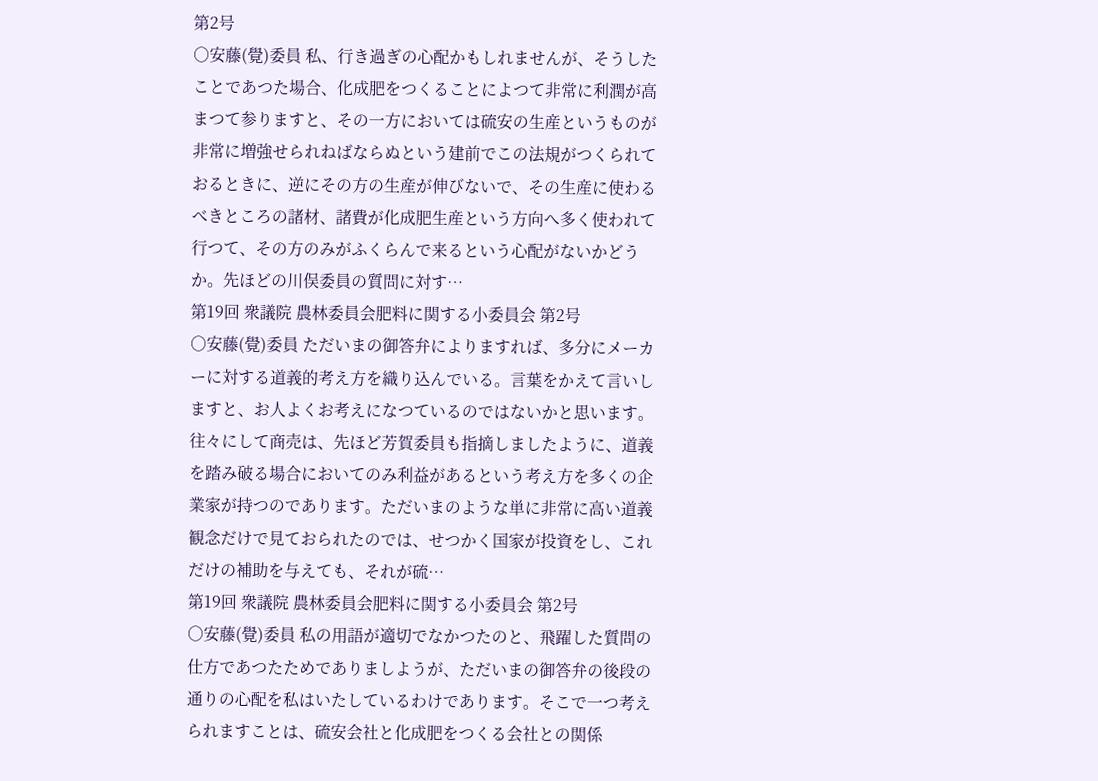第2号
○安藤(覺)委員 私、行き過ぎの心配かもしれませんが、そうしたことであつた場合、化成肥をつくることによつて非常に利潤が高まつて参りますと、その一方においては硫安の生産というものが非常に増強せられねばならぬという建前でこの法規がつくられておるときに、逆にその方の生産が伸びないで、その生産に使わるべきところの諸材、諸費が化成肥生産という方向へ多く使われて行つて、その方のみがふくらんで来るという心配がないかどうか。先ほどの川俣委員の質問に対す…
第19回 衆議院 農林委員会肥料に関する小委員会 第2号
○安藤(覺)委員 ただいまの御答弁によりますれば、多分にメーカーに対する道義的考え方を織り込んでいる。言葉をかえて言いしますと、お人よくお考えになつているのではないかと思います。往々にして商売は、先ほど芳賀委員も指摘しましたように、道義を踏み破る場合においてのみ利益があるという考え方を多くの企業家が持つのであります。ただいまのような単に非常に高い道義観念だけで見ておられたのでは、せつかく国家が投資をし、これだけの補助を与えても、それが硫…
第19回 衆議院 農林委員会肥料に関する小委員会 第2号
○安藤(覺)委員 私の用語が適切でなかつたのと、飛躍した質問の仕方であつたためでありましようが、ただいまの御答弁の後段の通りの心配を私はいたしているわけであります。そこで一つ考えられますことは、硫安会社と化成肥をつくる会社との関係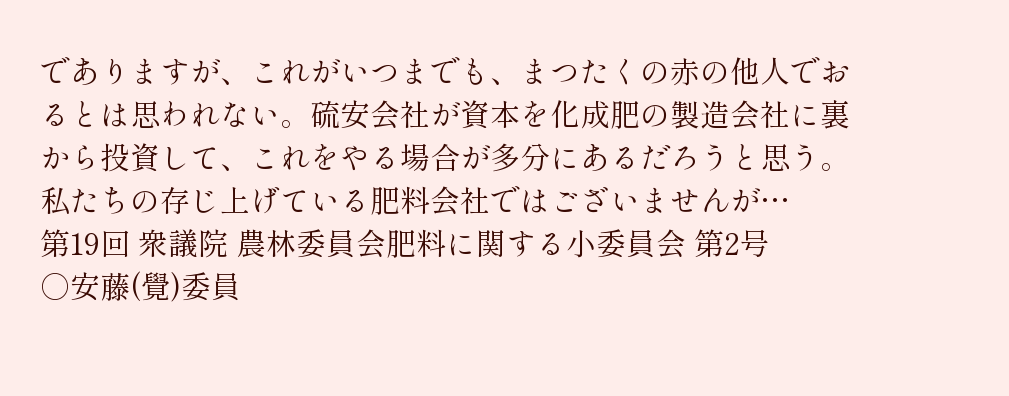でありますが、これがいつまでも、まつたくの赤の他人でおるとは思われない。硫安会社が資本を化成肥の製造会社に裏から投資して、これをやる場合が多分にあるだろうと思う。私たちの存じ上げている肥料会社ではございませんが…
第19回 衆議院 農林委員会肥料に関する小委員会 第2号
○安藤(覺)委員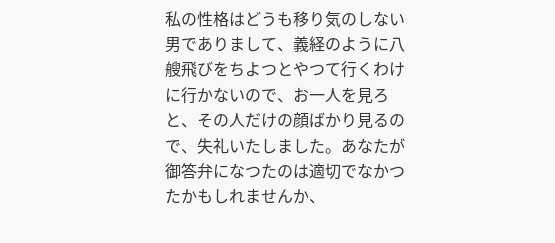私の性格はどうも移り気のしない男でありまして、義経のように八艘飛びをちよつとやつて行くわけに行かないので、お一人を見ろと、その人だけの顔ばかり見るので、失礼いたしました。あなたが御答弁になつたのは適切でなかつたかもしれませんか、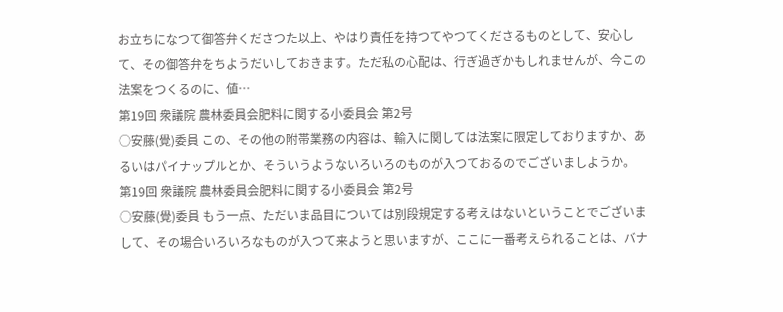お立ちになつて御答弁くださつた以上、やはり責任を持つてやつてくださるものとして、安心して、その御答弁をちようだいしておきます。ただ私の心配は、行ぎ過ぎかもしれませんが、今この法案をつくるのに、値…
第19回 衆議院 農林委員会肥料に関する小委員会 第2号
○安藤(覺)委員 この、その他の附帯業務の内容は、輸入に関しては法案に限定しておりますか、あるいはパイナップルとか、そういうようないろいろのものが入つておるのでございましようか。
第19回 衆議院 農林委員会肥料に関する小委員会 第2号
○安藤(覺)委員 もう一点、ただいま品目については別段規定する考えはないということでございまして、その場合いろいろなものが入つて来ようと思いますが、ここに一番考えられることは、バナ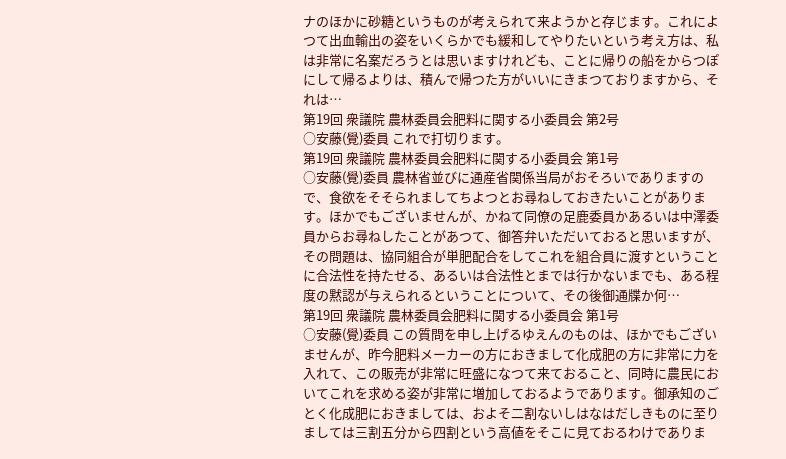ナのほかに砂糖というものが考えられて来ようかと存じます。これによつて出血輸出の姿をいくらかでも緩和してやりたいという考え方は、私は非常に名案だろうとは思いますけれども、ことに帰りの船をからつぽにして帰るよりは、積んで帰つた方がいいにきまつておりますから、それは…
第19回 衆議院 農林委員会肥料に関する小委員会 第2号
○安藤(覺)委員 これで打切ります。
第19回 衆議院 農林委員会肥料に関する小委員会 第1号
○安藤(覺)委員 農林省並びに通産省関係当局がおそろいでありますので、食欲をそそられましてちよつとお尋ねしておきたいことがあります。ほかでもございませんが、かねて同僚の足鹿委員かあるいは中澤委員からお尋ねしたことがあつて、御答弁いただいておると思いますが、その問題は、協同組合が単肥配合をしてこれを組合員に渡すということに合法性を持たせる、あるいは合法性とまでは行かないまでも、ある程度の黙認が与えられるということについて、その後御通牒か何…
第19回 衆議院 農林委員会肥料に関する小委員会 第1号
○安藤(覺)委員 この質問を申し上げるゆえんのものは、ほかでもございませんが、昨今肥料メーカーの方におきまして化成肥の方に非常に力を入れて、この販売が非常に旺盛になつて来ておること、同時に農民においてこれを求める姿が非常に増加しておるようであります。御承知のごとく化成肥におきましては、およそ二割ないしはなはだしきものに至りましては三割五分から四割という高値をそこに見ておるわけでありま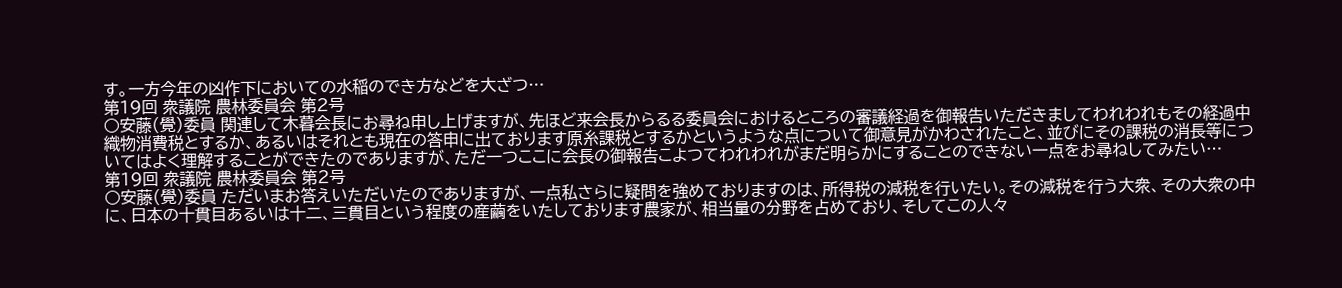す。一方今年の凶作下においての水稲のでき方などを大ざつ…
第19回 衆議院 農林委員会 第2号
○安藤(覺)委員 関連して木暮会長にお尋ね申し上げますが、先ほど来会長からるる委員会におけるところの審議経過を御報告いただきましてわれわれもその経過中織物消費税とするか、あるいはそれとも現在の答申に出ております原糸課税とするかというような点について御意見がかわされたこと、並びにその課税の消長等についてはよく理解することができたのでありますが、ただ一つここに会長の御報告こよつてわれわれがまだ明らかにすることのできない一点をお尋ねしてみたい…
第19回 衆議院 農林委員会 第2号
○安藤(覺)委員 ただいまお答えいただいたのでありますが、一点私さらに疑問を強めておりますのは、所得税の減税を行いたい。その減税を行う大衆、その大衆の中に、日本の十貫目あるいは十二、三貫目という程度の産繭をいたしております農家が、相当量の分野を占めており、そしてこの人々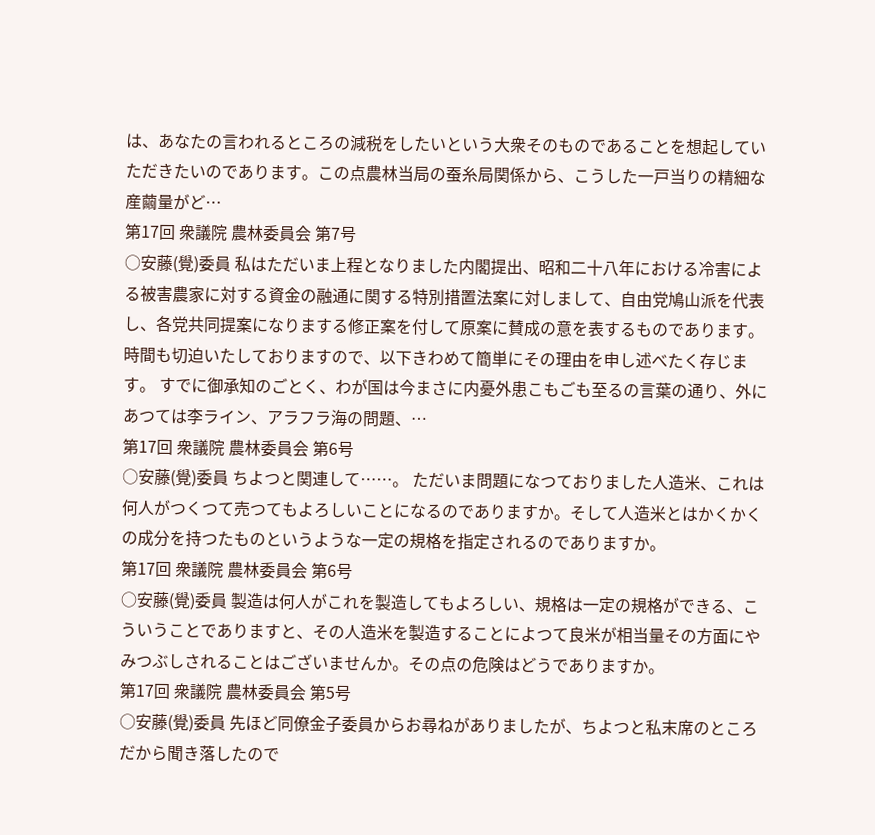は、あなたの言われるところの減税をしたいという大衆そのものであることを想起していただきたいのであります。この点農林当局の蚕糸局関係から、こうした一戸当りの精細な産繭量がど…
第17回 衆議院 農林委員会 第7号
○安藤(覺)委員 私はただいま上程となりました内閣提出、昭和二十八年における冷害による被害農家に対する資金の融通に関する特別措置法案に対しまして、自由党鳩山派を代表し、各党共同提案になりまする修正案を付して原案に賛成の意を表するものであります。時間も切迫いたしておりますので、以下きわめて簡単にその理由を申し述べたく存じます。 すでに御承知のごとく、わが国は今まさに内憂外患こもごも至るの言葉の通り、外にあつては李ライン、アラフラ海の問題、…
第17回 衆議院 農林委員会 第6号
○安藤(覺)委員 ちよつと関連して……。 ただいま問題になつておりました人造米、これは何人がつくつて売つてもよろしいことになるのでありますか。そして人造米とはかくかくの成分を持つたものというような一定の規格を指定されるのでありますか。
第17回 衆議院 農林委員会 第6号
○安藤(覺)委員 製造は何人がこれを製造してもよろしい、規格は一定の規格ができる、こういうことでありますと、その人造米を製造することによつて良米が相当量その方面にやみつぶしされることはございませんか。その点の危険はどうでありますか。
第17回 衆議院 農林委員会 第5号
○安藤(覺)委員 先ほど同僚金子委員からお尋ねがありましたが、ちよつと私末席のところだから聞き落したので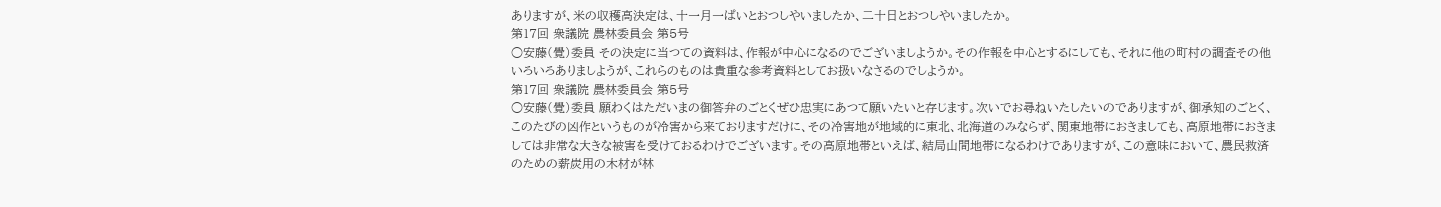ありますが、米の収穫高決定は、十一月一ぱいとおつしやいましたか、二十日とおつしやいましたか。
第17回 衆議院 農林委員会 第5号
○安藤(覺)委員 その決定に当つての資料は、作報が中心になるのでございましようか。その作報を中心とするにしても、それに他の町村の調査その他いろいろありましようが、これらのものは貴重な参考資料としてお扱いなさるのでしようか。
第17回 衆議院 農林委員会 第5号
○安藤(覺)委員 願わくはただいまの御答弁のごとくぜひ忠実にあつて願いたいと存じます。次いでお尋ねいたしたいのでありますが、御承知のごとく、このたびの凶作というものが冷害から来ておりますだけに、その冷害地が地域的に東北、北海道のみならず、関東地帯におきましても、高原地帯におきましては非常な大きな被害を受けておるわけでございます。その高原地帯といえば、結局山間地帯になるわけでありますが、この意味において、農民救済のための薪炭用の木材が林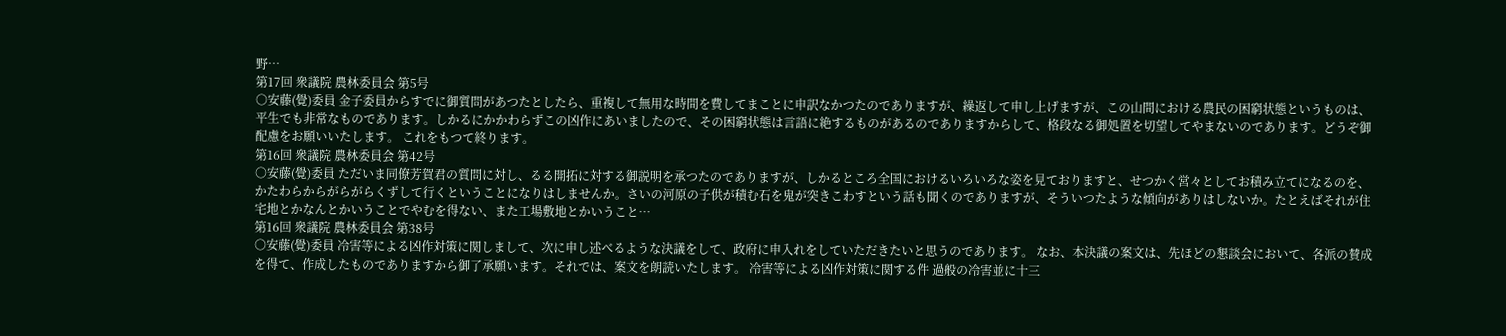野…
第17回 衆議院 農林委員会 第5号
○安藤(覺)委員 金子委員からすでに御質問があつたとしたら、重複して無用な時間を費してまことに申訳なかつたのでありますが、繰返して申し上げますが、この山間における農民の困窮状態というものは、平生でも非常なものであります。しかるにかかわらずこの凶作にあいましたので、その困窮状態は言語に絶するものがあるのでありますからして、格段なる御処置を切望してやまないのであります。どうぞ御配慮をお願いいたします。 これをもつて終ります。
第16回 衆議院 農林委員会 第42号
○安藤(覺)委員 ただいま同僚芳賀君の質問に対し、るる開拓に対する御説明を承つたのでありますが、しかるところ全国におけるいろいろな姿を見ておりますと、せつかく営々としてお積み立てになるのを、かたわらからがらがらくずして行くということになりはしませんか。さいの河原の子供が積む石を鬼が突きこわすという話も聞くのでありますが、そういつたような傾向がありはしないか。たとえばそれが住宅地とかなんとかいうことでやむを得ない、また工場敷地とかいうこと…
第16回 衆議院 農林委員会 第38号
○安藤(覺)委員 冷害等による凶作対策に関しまして、次に申し述べるような決議をして、政府に申入れをしていただきたいと思うのであります。 なお、本決議の案文は、先ほどの懇談会において、各派の賛成を得て、作成したものでありますから御了承願います。それでは、案文を朗読いたします。 冷害等による凶作対策に関する件 過般の冷害並に十三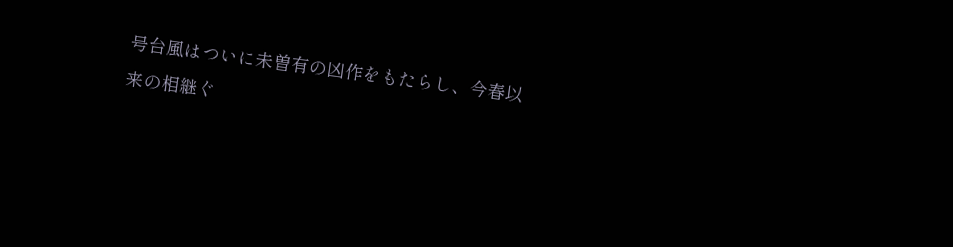号台風はついに未曽有の凶作をもたらし、今春以来の相継ぐ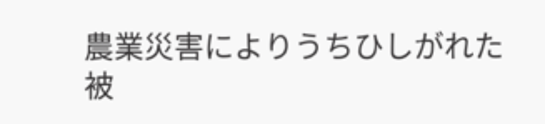農業災害によりうちひしがれた被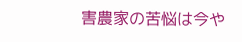害農家の苦悩は今や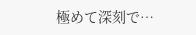極めて深刻で…